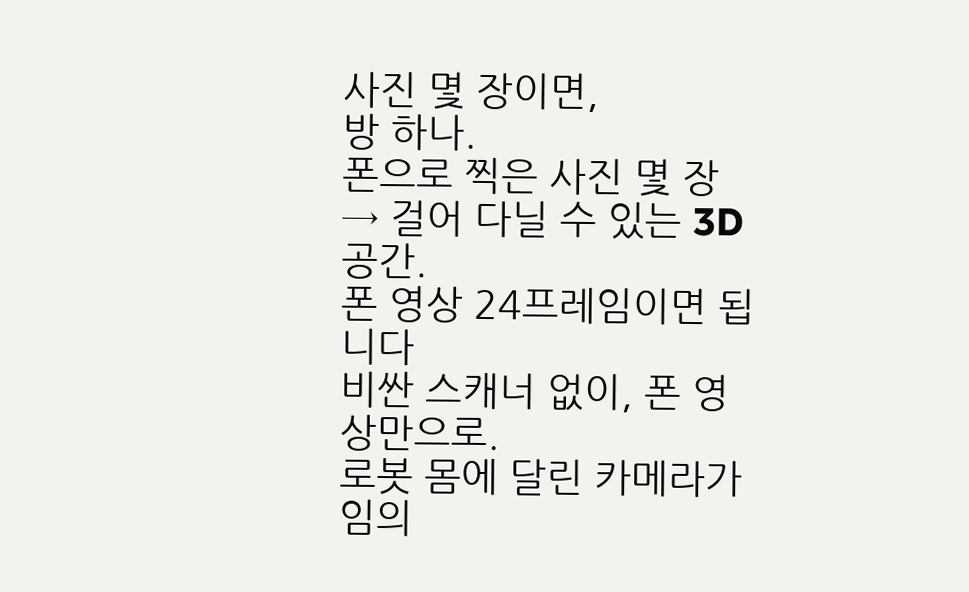사진 몇 장이면,
방 하나.
폰으로 찍은 사진 몇 장 → 걸어 다닐 수 있는 3D 공간.
폰 영상 24프레임이면 됩니다
비싼 스캐너 없이, 폰 영상만으로.
로봇 몸에 달린 카메라가 임의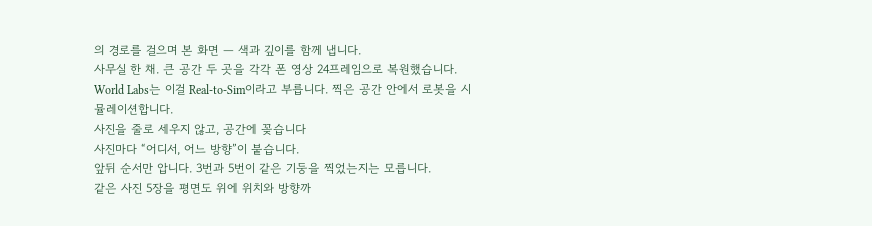의 경로를 걸으며 본 화면 — 색과 깊이를 함께 냅니다.
사무실 한 채. 큰 공간 두 곳을 각각 폰 영상 24프레임으로 복원했습니다.
World Labs는 이걸 Real-to-Sim이라고 부릅니다. 찍은 공간 안에서 로봇을 시뮬레이션합니다.
사진을 줄로 세우지 않고, 공간에 꽂습니다
사진마다 “어디서, 어느 방향”이 붙습니다.
앞뒤 순서만 압니다. 3번과 5번이 같은 기둥을 찍었는지는 모릅니다.
같은 사진 5장을 평면도 위에 위치와 방향까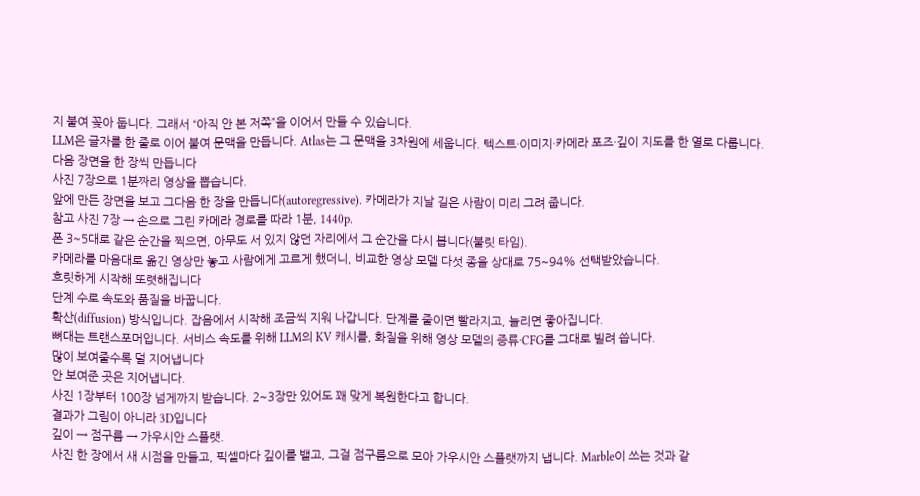지 붙여 꽂아 둡니다. 그래서 “아직 안 본 저쪽”을 이어서 만들 수 있습니다.
LLM은 글자를 한 줄로 이어 붙여 문맥을 만듭니다. Atlas는 그 문맥을 3차원에 세웁니다. 텍스트·이미지·카메라 포즈·깊이 지도를 한 열로 다룹니다.
다음 장면을 한 장씩 만듭니다
사진 7장으로 1분짜리 영상을 뽑습니다.
앞에 만든 장면을 보고 그다음 한 장을 만듭니다(autoregressive). 카메라가 지날 길은 사람이 미리 그려 줍니다.
참고 사진 7장 → 손으로 그린 카메라 경로를 따라 1분, 1440p.
폰 3~5대로 같은 순간을 찍으면, 아무도 서 있지 않던 자리에서 그 순간을 다시 봅니다(불릿 타임).
카메라를 마음대로 옮긴 영상만 놓고 사람에게 고르게 했더니, 비교한 영상 모델 다섯 종을 상대로 75~94% 선택받았습니다.
흐릿하게 시작해 또렷해집니다
단계 수로 속도와 품질을 바꿉니다.
확산(diffusion) 방식입니다. 잡음에서 시작해 조금씩 지워 나갑니다. 단계를 줄이면 빨라지고, 늘리면 좋아집니다.
뼈대는 트랜스포머입니다. 서비스 속도를 위해 LLM의 KV 캐시를, 화질을 위해 영상 모델의 증류·CFG를 그대로 빌려 씁니다.
많이 보여줄수록 덜 지어냅니다
안 보여준 곳은 지어냅니다.
사진 1장부터 100장 넘게까지 받습니다. 2~3장만 있어도 꽤 맞게 복원한다고 합니다.
결과가 그림이 아니라 3D입니다
깊이 → 점구름 → 가우시안 스플랫.
사진 한 장에서 새 시점을 만들고, 픽셀마다 깊이를 뱉고, 그걸 점구름으로 모아 가우시안 스플랫까지 냅니다. Marble이 쓰는 것과 같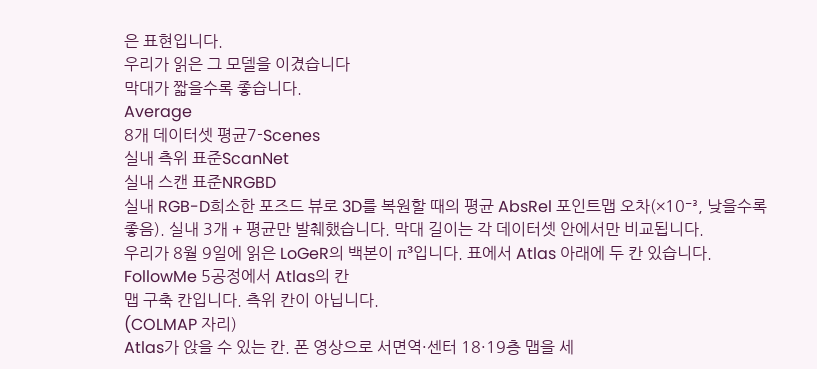은 표현입니다.
우리가 읽은 그 모델을 이겼습니다
막대가 짧을수록 좋습니다.
Average
8개 데이터셋 평균7-Scenes
실내 측위 표준ScanNet
실내 스캔 표준NRGBD
실내 RGB-D희소한 포즈드 뷰로 3D를 복원할 때의 평균 AbsRel 포인트맵 오차(×10⁻³, 낮을수록 좋음). 실내 3개 + 평균만 발췌했습니다. 막대 길이는 각 데이터셋 안에서만 비교됩니다.
우리가 8월 9일에 읽은 LoGeR의 백본이 π³입니다. 표에서 Atlas 아래에 두 칸 있습니다.
FollowMe 5공정에서 Atlas의 칸
맵 구축 칸입니다. 측위 칸이 아닙니다.
(COLMAP 자리)
Atlas가 앉을 수 있는 칸. 폰 영상으로 서면역·센터 18·19층 맵을 세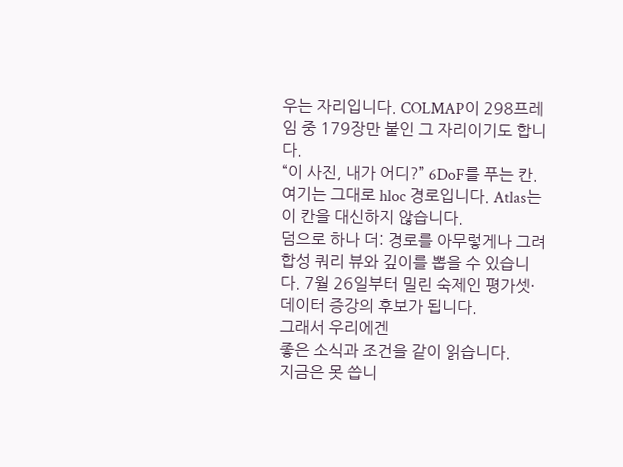우는 자리입니다. COLMAP이 298프레임 중 179장만 붙인 그 자리이기도 합니다.
“이 사진, 내가 어디?” 6DoF를 푸는 칸. 여기는 그대로 hloc 경로입니다. Atlas는 이 칸을 대신하지 않습니다.
덤으로 하나 더: 경로를 아무렇게나 그려 합성 쿼리 뷰와 깊이를 뽑을 수 있습니다. 7월 26일부터 밀린 숙제인 평가셋·데이터 증강의 후보가 됩니다.
그래서 우리에겐
좋은 소식과 조건을 같이 읽습니다.
지금은 못 씁니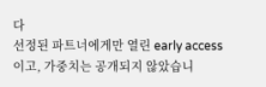다
선정된 파트너에게만 열린 early access이고, 가중치는 공개되지 않았습니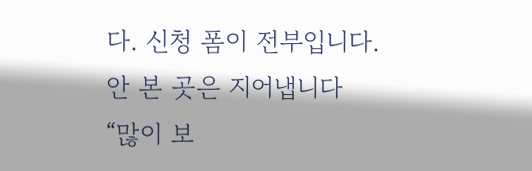다. 신청 폼이 전부입니다.
안 본 곳은 지어냅니다
“많이 보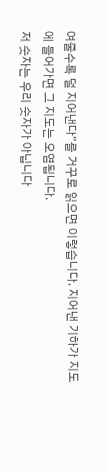여줄수록 덜 지어낸다”를 거꾸로 읽으면 이렇습니다. 지어낸 기하가 지도에 들어가면 그 지도는 오염됩니다.
저 숫자는 우리 숫자가 아닙니다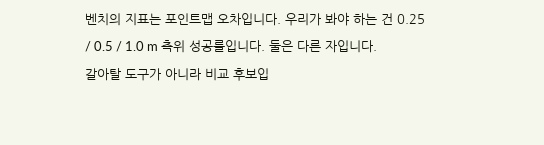벤치의 지표는 포인트맵 오차입니다. 우리가 봐야 하는 건 0.25 / 0.5 / 1.0 m 측위 성공률입니다. 둘은 다른 자입니다.
갈아탈 도구가 아니라 비교 후보입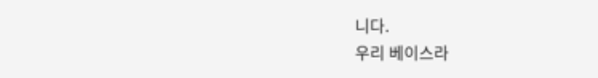니다.
우리 베이스라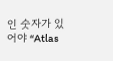인 숫자가 있어야 “Atlas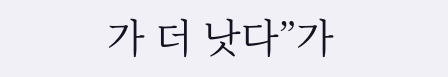가 더 낫다”가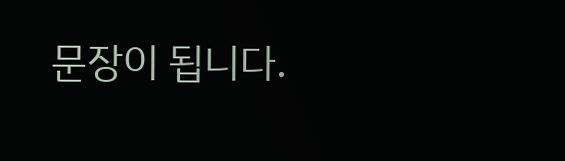문장이 됩니다.